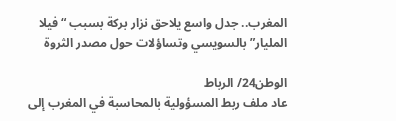المغرب.. جدل واسع يلاحق نزار بركة بسبب “فيلا المليار” بالسويسي وتساؤلات حول مصدر الثروة

الوطن24/ الرباط
عاد ملف ربط المسؤولية بالمحاسبة في المغرب إلى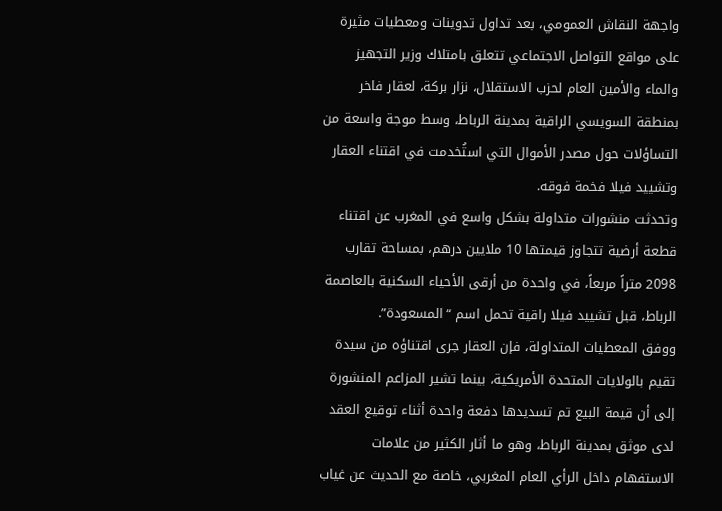واجهة النقاش العمومي، بعد تداول تدوينات ومعطيات مثيرة على مواقع التواصل الاجتماعي تتعلق بامتلاك وزير التجهيز والماء والأمين العام لحزب الاستقلال، نزار بركة، لعقار فاخر بمنطقة السويسي الراقية بمدينة الرباط، وسط موجة واسعة من التساؤلات حول مصدر الأموال التي استُخدمت في اقتناء العقار وتشييد فيلا فخمة فوقه.
وتحدثت منشورات متداولة بشكل واسع في المغرب عن اقتناء قطعة أرضية تتجاوز قيمتها 10 ملايين درهم، بمساحة تقارب 2098 متراً مربعاً، في واحدة من أرقى الأحياء السكنية بالعاصمة الرباط، قبل تشييد فيلا راقية تحمل اسم “المسعودة”.
ووفق المعطيات المتداولة، فإن العقار جرى اقتناؤه من سيدة تقيم بالولايات المتحدة الأمريكية، بينما تشير المزاعم المنشورة إلى أن قيمة البيع تم تسديدها دفعة واحدة أثناء توقيع العقد لدى موثق بمدينة الرباط، وهو ما أثار الكثير من علامات الاستفهام داخل الرأي العام المغربي، خاصة مع الحديث عن غياب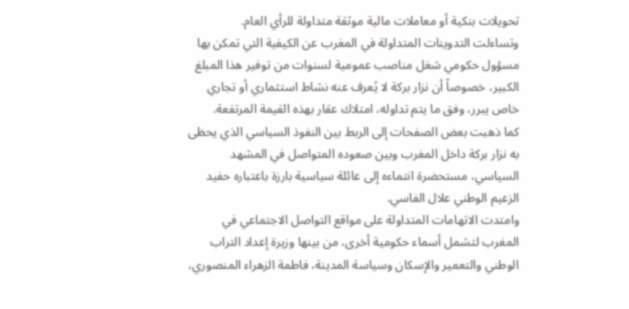تحويلات بنكية أو معاملات مالية موثقة متداولة للرأي العام.
وتساءلت التدوينات المتداولة في المغرب عن الكيفية التي تمكن بها مسؤول حكومي شغل مناصب عمومية لسنوات من توفير هذا المبلغ الكبير، خصوصاً أن نزار بركة لا يُعرف عنه نشاط استثماري أو تجاري خاص يبرر، وفق ما يتم تداوله، امتلاك عقار بهذه القيمة المرتفعة.
كما ذهبت بعض الصفحات إلى الربط بين النفوذ السياسي الذي يحظى به نزار بركة داخل المغرب وبين صعوده المتواصل في المشهد السياسي، مستحضرة انتماءه إلى عائلة سياسية بارزة باعتباره حفيد الزعيم الوطني علال الفاسي.
وامتدت الاتهامات المتداولة على مواقع التواصل الاجتماعي في المغرب لتشمل أسماء حكومية أخرى، من بينها وزيرة إعداد التراب الوطني والتعمير والإسكان وسياسة المدينة، فاطمة الزهراء المنصوري،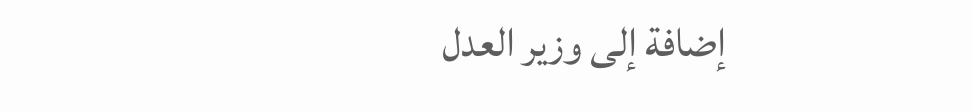إضافة إلى وزير العدل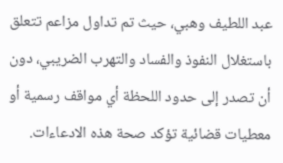عبد اللطيف وهبي، حيث تم تداول مزاعم تتعلق باستغلال النفوذ والفساد والتهرب الضريبي، دون أن تصدر إلى حدود اللحظة أي مواقف رسمية أو معطيات قضائية تؤكد صحة هذه الادعاءات.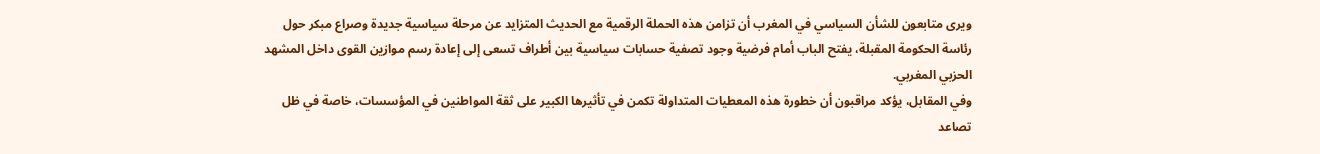ويرى متابعون للشأن السياسي في المغرب أن تزامن هذه الحملة الرقمية مع الحديث المتزايد عن مرحلة سياسية جديدة وصراع مبكر حول رئاسة الحكومة المقبلة، يفتح الباب أمام فرضية وجود تصفية حسابات سياسية بين أطراف تسعى إلى إعادة رسم موازين القوى داخل المشهد الحزبي المغربي.
وفي المقابل، يؤكد مراقبون أن خطورة هذه المعطيات المتداولة تكمن في تأثيرها الكبير على ثقة المواطنين في المؤسسات، خاصة في ظل تصاعد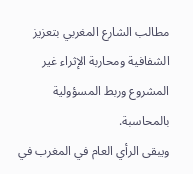مطالب الشارع المغربي بتعزيز الشفافية ومحاربة الإثراء غير المشروع وربط المسؤولية بالمحاسبة.
ويبقى الرأي العام في المغرب في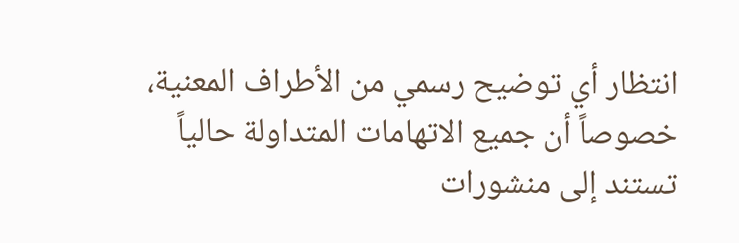انتظار أي توضيح رسمي من الأطراف المعنية، خصوصاً أن جميع الاتهامات المتداولة حالياً تستند إلى منشورات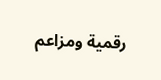رقمية ومزاعم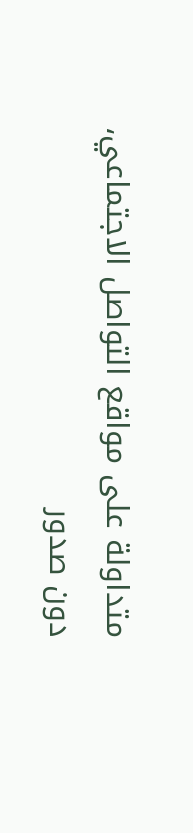متداولة على مواقع التواصل الاجتماعي، دون صدور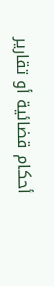أحكام قضائية أو تقارير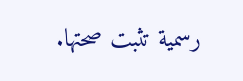رسمية تثبت صحتها.